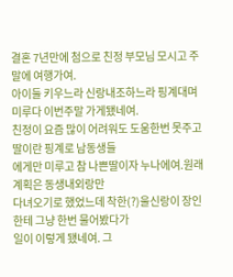결혼 7년만에 첨으로 친정 부모님 모시고 주말에 여행가여.
아이둘 키우느라 신랑내조하느라 핑계대며 미루다 이번주말 가게됐네여.
친정이 요즘 많이 어려워도 도움한번 못주고 딸이란 핑계로 남동생들
에게만 미루고 참 나쁜딸이자 누나에여.원래계획은 동생내외랑만
다녀오기로 했었느데 착한(?)울신랑이 장인한테 그냥 한번 물어봤다가
일이 이렇게 됐네여. 그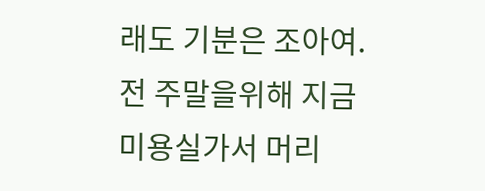래도 기분은 조아여.
전 주말을위해 지금 미용실가서 머리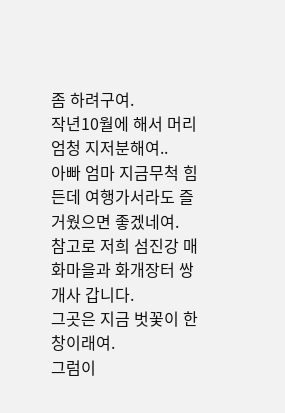좀 하려구여.
작년10월에 해서 머리엄청 지저분해여..
아빠 엄마 지금무척 힘든데 여행가서라도 즐거웠으면 좋겠네여.
참고로 저희 섬진강 매화마을과 화개장터 쌍개사 갑니다.
그곳은 지금 벗꽃이 한창이래여.
그럼이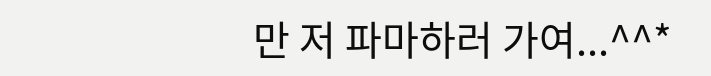만 저 파마하러 가여...^^*